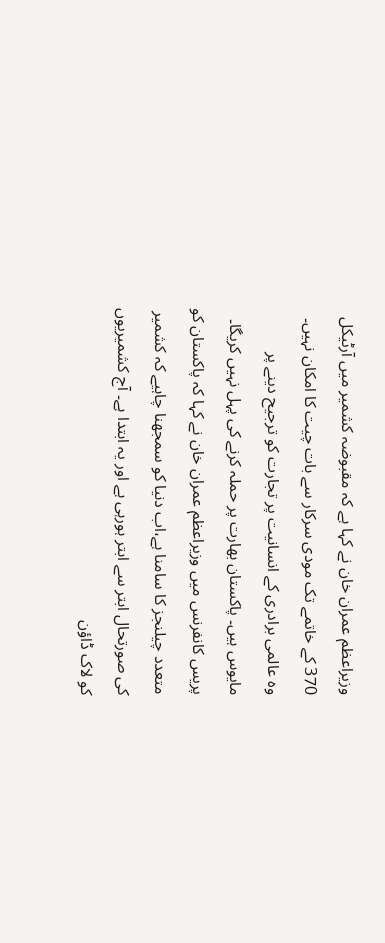وزیراعظم عمران خان نے کہا ہے کہ مقبوضہ کشمیر میں آرٹیکل 370 کے خاتمے تک مودی سرکار سے بات چیت کا امکان نہیں۔ وہ عالمی برادری کے انسانیت پر تجارت کو ترجیح دینے پر مایوس ہیں۔ پاکستان بھارت پر حملہ کرنے کی پہل نہیں کریگا۔
پریس کانفرنس میں وزیراعظم عمران خان نے کہا کہ پاکستان کو متعدد چیلنجز کا سامنا ہے،اب دنیا کو سمجھنا چاہیے کہ کشمیر کی صورتحال ابتر سے ابتر ہورہی ہے اور یہ ابتدا ہے۔ آج کشمیریوں کو لاک ڈاؤن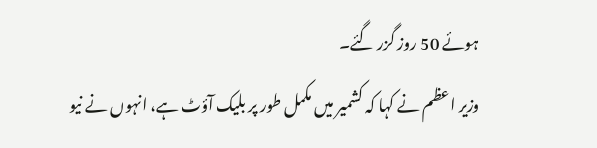ہوئے 50 روز گزر گئے۔
وزیر اعظم نے کہا کہ کشمیر میں مکمل طور پر بلیک آؤٹ ہے، انہوں نے نیو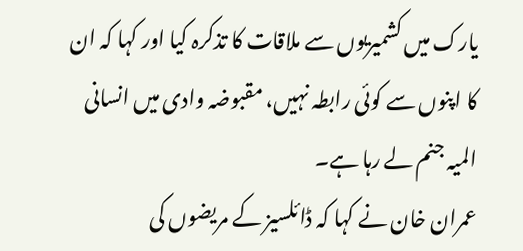یارک میں کشمیریوں سے ملاقات کا تذکرہ کیا اور کہا کہ ان کا اپنوں سے کوئی رابطہ نہیں، مقبوضہ وادی میں انسانی المیہ جنم لے رہا ہے۔
عمران خان نے کہا کہ ڈائلسیز کے مریضوں کی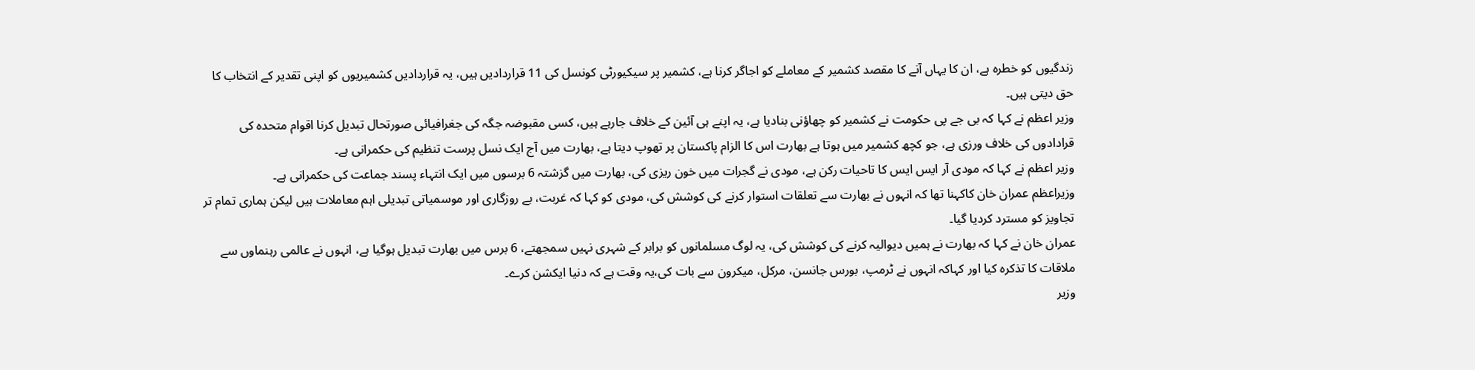زندگیوں کو خطرہ ہے، ان کا یہاں آنے کا مقصد کشمیر کے معاملے کو اجاگر کرنا ہے، کشمیر پر سیکیورٹی کونسل کی 11 قراردادیں ہیں، یہ قراردادیں کشمیریوں کو اپنی تقدیر کے انتخاب کا حق دیتی ہیں۔
وزیر اعظم نے کہا کہ بی جے پی حکومت نے کشمیر کو چھاؤنی بنادیا ہے، یہ اپنے ہی آئین کے خلاف جارہے ہیں، کسی مقبوضہ جگہ کی جغرافیائی صورتحال تبدیل کرنا اقوام متحدہ کی قرادادوں کی خلاف ورزی ہے، جو کچھ کشمیر میں ہوتا ہے بھارت اس کا الزام پاکستان پر تھوپ دیتا ہے، بھارت میں آج ایک نسل پرست تنظیم کی حکمرانی ہے۔
وزیر اعظم نے کہا کہ مودی آر ایس ایس کا تاحیات رکن ہے، مودی نے گجرات میں خون ریزی کی، بھارت میں گزشتہ 6 برسوں میں ایک انتہاء پسند جماعت کی حکمرانی ہے۔
وزیراعظم عمران خان کاکہنا تھا کہ انہوں نے بھارت سے تعلقات استوار کرنے کی کوشش کی، مودی کو کہا کہ غربت، بے روزگاری اور موسمیاتی تبدیلی اہم معاملات ہیں لیکن ہماری تمام تر تجاویز کو مسترد کردیا گیا۔
عمران خان نے کہا کہ بھارت نے ہمیں دیوالیہ کرنے کی کوشش کی، یہ لوگ مسلمانوں کو برابر کے شہری نہیں سمجھتے، 6 برس میں بھارت تبدیل ہوگیا ہے، انہوں نے عالمی رہنماوں سے ملاقات کا تذکرہ کیا اور کہاکہ انہوں نے ٹرمپ، بورس جانسن، مرکل، میکرون سے بات کی،یہ وقت ہے کہ دنیا ایکشن کرے۔
وزیر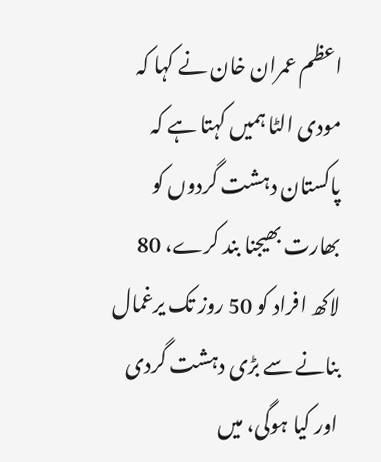اعظم عمران خان نے کہا کہ مودی الٹا ہمیں کہتا ہے کہ پاکستان دہشت گردوں کو بھارت بھیجنا بند کرے، 80 لاکھ افراد کو 50 روز تک یرغمال بنانے سے بڑی دہشت گردی اور کیا ہوگی، میں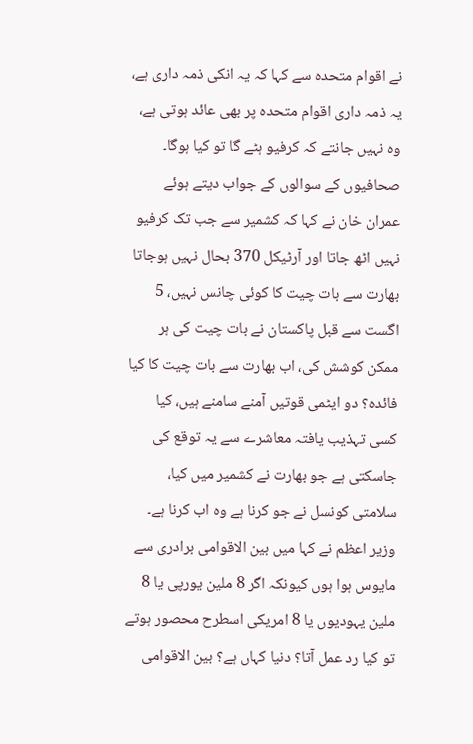نے اقوام متحدہ سے کہا کہ یہ انکی ذمہ داری ہے، یہ ذمہ داری اقوام متحدہ پر بھی عائد ہوتی ہے، وہ نہیں جانتے کہ کرفیو ہٹے گا تو کیا ہوگا۔
صحافیوں کے سوالوں کے جواب دیتے ہوئے عمران خان نے کہا کہ کشمیر سے جب تک کرفیو نہیں اٹھ جاتا اور آرٹیکل 370 بحال نہیں ہوجاتا بھارت سے بات چیت کا کوئی چانس نہیں، 5 اگست سے قبل پاکستان نے بات چیت کی ہر ممکن کوشش کی، اب بھارت سے بات چیت کا کیا فائدہ؟ دو ایٹمی قوتیں آمنے سامنے ہیں، کیا کسی تہذیب یافتہ معاشرے سے یہ توقع کی جاسکتی ہے جو بھارت نے کشمیر میں کیا، سلامتی کونسل نے جو کرنا ہے وہ اب کرنا ہے۔
وزیر اعظم نے کہا میں بین الاقوامی برادری سے مایوس ہوا ہوں کیونکہ اگر 8 ملین یورپی یا 8 ملین یہودیوں یا 8 امریکی اسطرح محصور ہوتے تو کیا رد عمل آتا؟ دنیا کہاں ہے؟ بین الاقوامی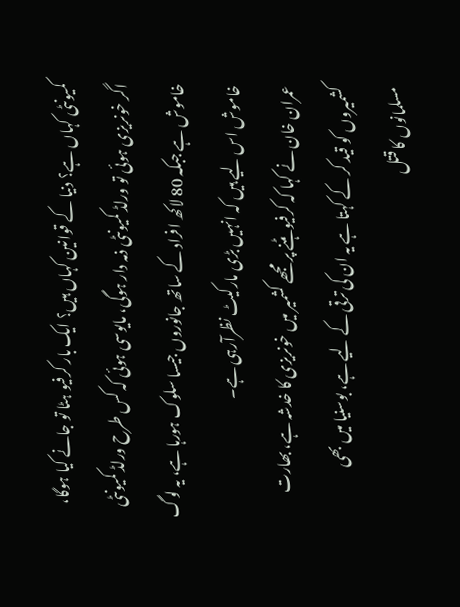کمیونٹی کہاں ہے؟ دنیا کے قوانین کہاں ہیں؟ ایک بار کرفیو ہٹا تو جانے کیا ہوگا، اگر خونریزی ہوئی تو ورلڈ کمیونٹی ذمہ دار ہوگی، مایوسی ہوئی کہ کس طرح ورلڈ کمیونٹی خاموش ہے جبکہ 80 لاکھ افراد کے ساتھ جانوروں جیسا سلوک ہورہا ہے، یہ لوگ خاموش اس لیے ہیں کہ انہیں بڑی مارکیٹ نظرآرہی ہے۔
عمران خان نے کہا کہ کرفیو ہٹنے پر مجھے کشمیر میں خونریزی کا خدشہ ہے، بھارت کشمیروں کو قید کر کے کہتا ہے یہ ان کی ترقی کے لیے ہے، بوسنیا میں بھی مسلمانوں کا قتل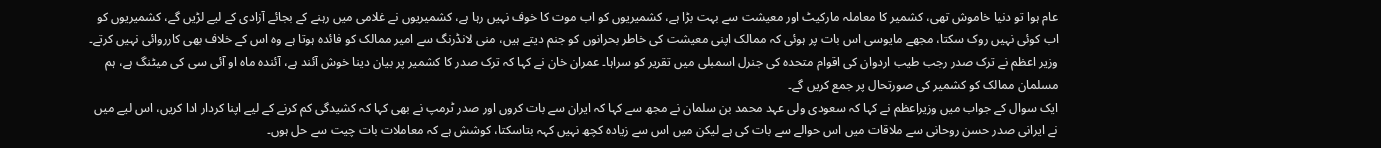عام ہوا تو دنیا خاموش تھی، کشمیر کا معاملہ مارکیٹ اور معیشت سے بہت بڑا ہے، کشمیریوں کو اب موت کا خوف نہیں رہا ہے، کشمیریوں نے غلامی میں رہنے کے بجائے آزادی کے لیے لڑیں گے، کشمیریوں کو اب کوئی نہیں روک سکتا، مجھے مایوسی اس بات پر ہوئی کہ ممالک اپنی معیشت کی خاطر بحرانوں کو جنم دیتے ہیں، منی لانڈرنگ سے امیر ممالک کو فائدہ ہوتا ہے وہ اس کے خلاف بھی کارروائی نہیں کرتے۔
وزیر اعظم نے ترک صدر رجب طیب اردوان کی اقوام متحدہ کی جنرل اسمبلی میں تقریر کو سراہا۔ عمران خان نے کہا کہ ترک صدر کا کشمیر پر بیان دینا خوش آئند ہے، آئندہ ماہ او آئی سی کی میٹنگ ہے، ہم مسلمان ممالک کو کشمیر کی صورتحال پر جمع کریں گے۔
ایک سوال کے جواب میں وزیراعظم نے کہا کہ سعودی ولی عہد محمد بن سلمان نے مجھ سے کہا کہ ایران سے بات کروں اور صدر ٹرمپ نے بھی کہا کہ کشیدگی کم کرنے کے لیے اپنا کردار ادا کریں، اس لیے میں نے ایرانی صدر حسن روحانی سے ملاقات میں اس حوالے سے بات کی ہے لیکن میں اس سے زیادہ کچھ نہیں کہہ بتاسکتا، کوشش ہے کہ معاملات بات چیت سے حل ہوں۔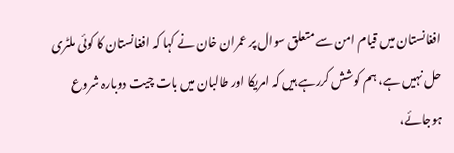افغانستان میں قیام امن سے متعلق سوال پر عمران خان نے کہا کہ افغانستان کا کوئی ملٹری حل نہیں ہے، ہم کوشش کررہے ہیں کہ امریکا اور طالبان میں بات چیت دوبارہ شروع ہوجائے،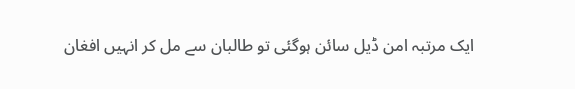ایک مرتبہ امن ڈیل سائن ہوگئی تو طالبان سے مل کر انہیں افغان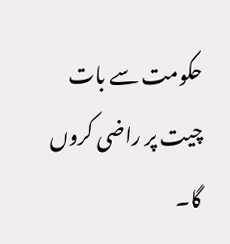حکومت سے بات چیت پر راضی کروں گا۔